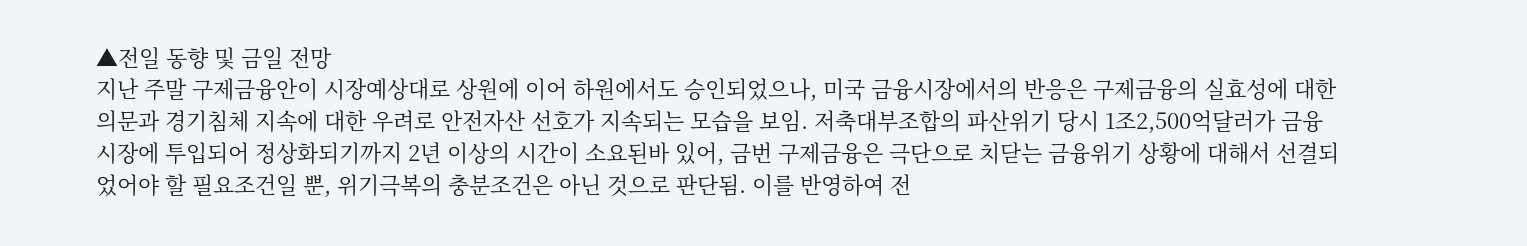▲전일 동향 및 금일 전망
지난 주말 구제금융안이 시장예상대로 상원에 이어 하원에서도 승인되었으나, 미국 금융시장에서의 반응은 구제금융의 실효성에 대한 의문과 경기침체 지속에 대한 우려로 안전자산 선호가 지속되는 모습을 보임. 저축대부조합의 파산위기 당시 1조2,500억달러가 금융시장에 투입되어 정상화되기까지 2년 이상의 시간이 소요된바 있어, 금번 구제금융은 극단으로 치닫는 금융위기 상황에 대해서 선결되었어야 할 필요조건일 뿐, 위기극복의 충분조건은 아닌 것으로 판단됨. 이를 반영하여 전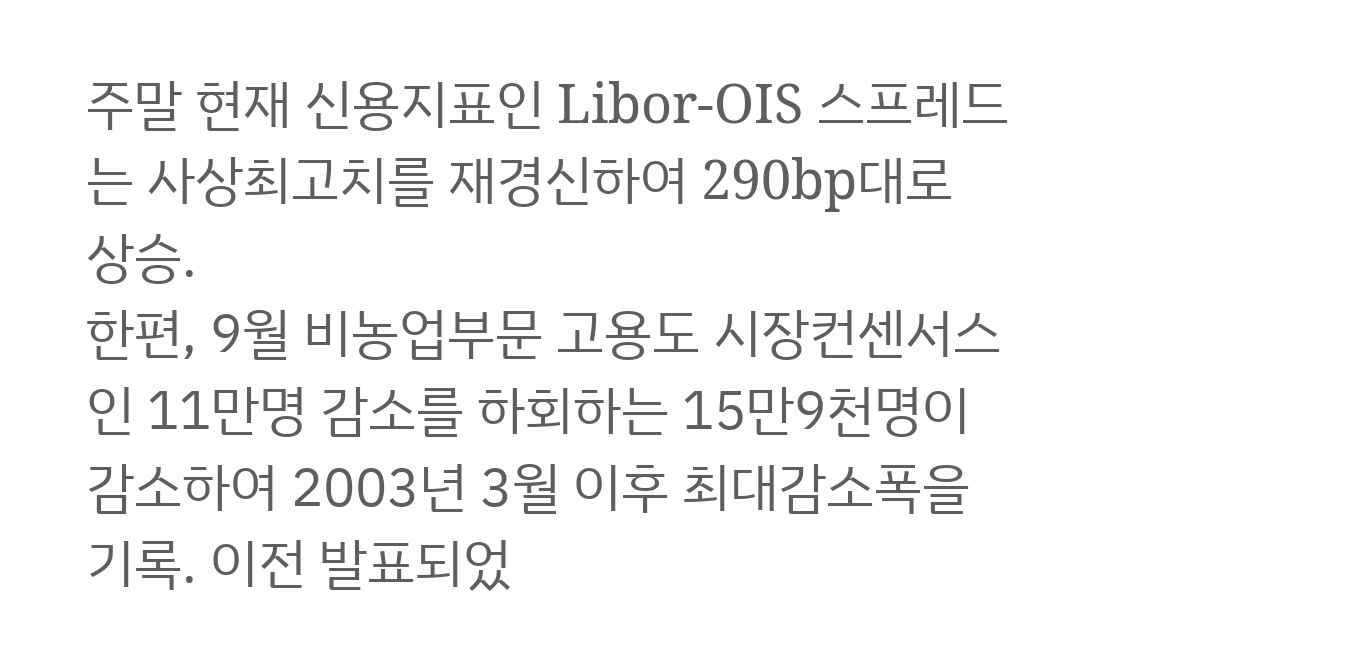주말 현재 신용지표인 Libor-OIS 스프레드는 사상최고치를 재경신하여 290bp대로 상승.
한편, 9월 비농업부문 고용도 시장컨센서스인 11만명 감소를 하회하는 15만9천명이 감소하여 2003년 3월 이후 최대감소폭을 기록. 이전 발표되었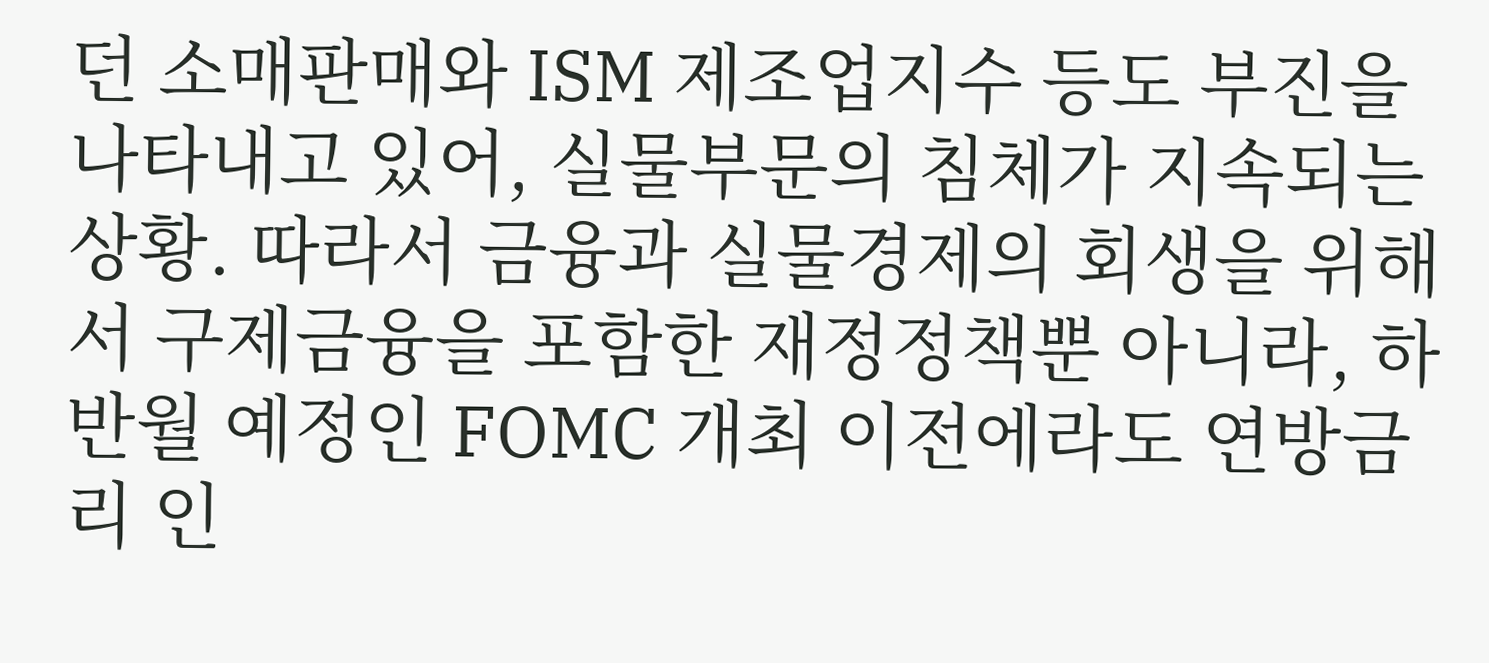던 소매판매와 ISM 제조업지수 등도 부진을 나타내고 있어, 실물부문의 침체가 지속되는 상황. 따라서 금융과 실물경제의 회생을 위해서 구제금융을 포함한 재정정책뿐 아니라, 하반월 예정인 FOMC 개최 이전에라도 연방금리 인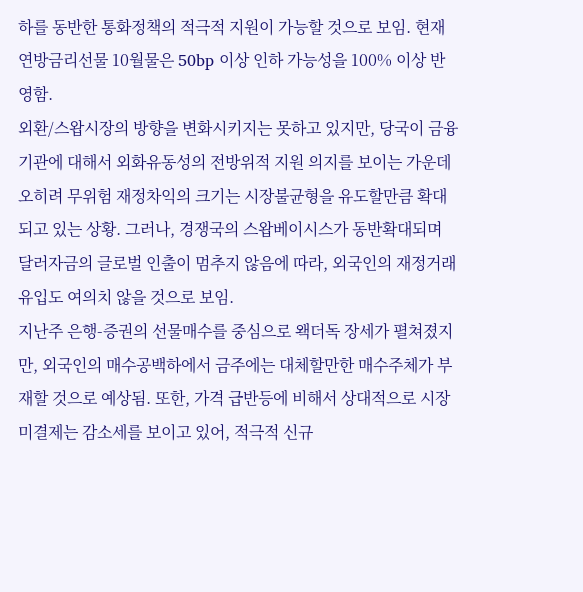하를 동반한 통화정책의 적극적 지원이 가능할 것으로 보임. 현재 연방금리선물 10월물은 50bp 이상 인하 가능성을 100% 이상 반영함.
외환/스왑시장의 방향을 변화시키지는 못하고 있지만, 당국이 금융기관에 대해서 외화유동성의 전방위적 지원 의지를 보이는 가운데 오히려 무위험 재정차익의 크기는 시장불균형을 유도할만큼 확대되고 있는 상황. 그러나, 경쟁국의 스왑베이시스가 동반확대되며 달러자금의 글로벌 인출이 멈추지 않음에 따라, 외국인의 재정거래 유입도 여의치 않을 것으로 보임.
지난주 은행-증권의 선물매수를 중심으로 왝더독 장세가 펼쳐졌지만, 외국인의 매수공백하에서 금주에는 대체할만한 매수주체가 부재할 것으로 예상됨. 또한, 가격 급반등에 비해서 상대적으로 시장미결제는 감소세를 보이고 있어, 적극적 신규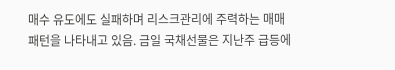매수 유도에도 실패하며 리스크관리에 주력하는 매매패턴을 나타내고 있음. 금일 국채선물은 지난주 급등에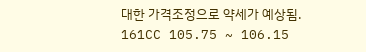대한 가격조정으로 약세가 예상됨.
161CC 105.75 ~ 106.15